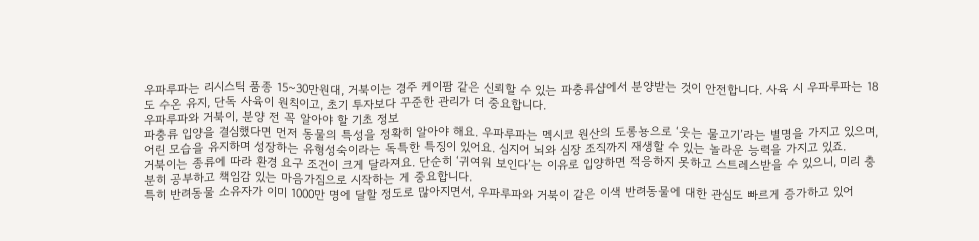우파루파는 리시스틱 품종 15~30만원대, 거북이는 경주 케이팜 같은 신뢰할 수 있는 파충류샵에서 분양받는 것이 안전합니다. 사육 시 우파루파는 18도 수온 유지, 단독 사육이 원칙이고, 초기 투자보다 꾸준한 관리가 더 중요합니다.
우파루파와 거북이, 분양 전 꼭 알아야 할 기초 정보
파충류 입양을 결심했다면 먼저 동물의 특성을 정확히 알아야 해요. 우파루파는 멕시코 원산의 도롱뇽으로 ‘웃는 물고기’라는 별명을 가지고 있으며, 어린 모습을 유지하며 성장하는 유형성숙이라는 독특한 특징이 있어요. 심지어 뇌와 심장 조직까지 재생할 수 있는 놀라운 능력을 가지고 있죠.
거북이는 종류에 따라 환경 요구 조건이 크게 달라져요. 단순히 ‘귀여워 보인다’는 이유로 입양하면 적응하지 못하고 스트레스받을 수 있으니, 미리 충분히 공부하고 책임감 있는 마음가짐으로 시작하는 게 중요합니다.
특히 반려동물 소유자가 이미 1000만 명에 달할 정도로 많아지면서, 우파루파와 거북이 같은 이색 반려동물에 대한 관심도 빠르게 증가하고 있어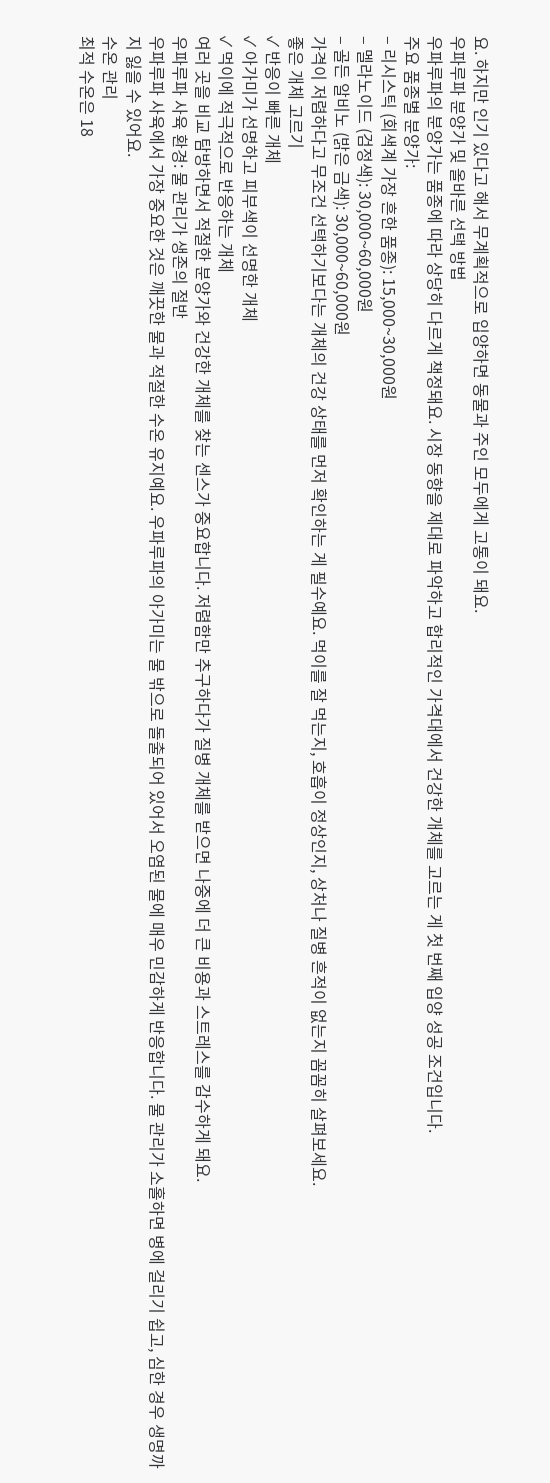요. 하지만 인기 있다고 해서 무계획적으로 입양하면 동물과 주인 모두에게 고통이 돼요.
우파루파 분양가 및 올바른 선택 방법
우파루파의 분양가는 품종에 따라 상당히 다르게 책정돼요. 시장 동향을 제대로 파악하고 합리적인 가격대에서 건강한 개체를 고르는 게 첫 번째 입양 성공 조건입니다.
주요 품종별 분양가:
– 리시스틱 (회색계 가장 흔한 품종): 15,000~30,000원
– 멜라노이드 (검정색): 30,000~60,000원
– 골든 알비노 (밝은 금색): 30,000~60,000원
가격이 저렴하다고 무조건 선택하기보다는 개체의 건강 상태를 먼저 확인하는 게 필수예요. 먹이를 잘 먹는지, 호흡이 정상인지, 상처나 질병 흔적이 없는지 꼼꼼히 살펴보세요.
좋은 개체 고르기
✓ 반응이 빠른 개체
✓ 아가미가 선명하고 피부색이 선명한 개체
✓ 먹이에 적극적으로 반응하는 개체
여러 곳을 비교 탐방하면서 적절한 분양가와 건강한 개체를 찾는 센스가 중요합니다. 저렴함만 추구하다가 질병 개체를 받으면 나중에 더 큰 비용과 스트레스를 감수하게 돼요.
우파루파 사육 환경: 물 관리가 생존의 절반
우파루파 사육에서 가장 중요한 것은 깨끗한 물과 적절한 수온 유지예요. 우파루파의 아가미는 물 밖으로 돌출되어 있어서 오염된 물에 매우 민감하게 반응합니다. 물 관리가 소홀하면 병에 걸리기 쉽고, 심한 경우 생명까지 잃을 수 있어요.
수온 관리
최적 수온은 18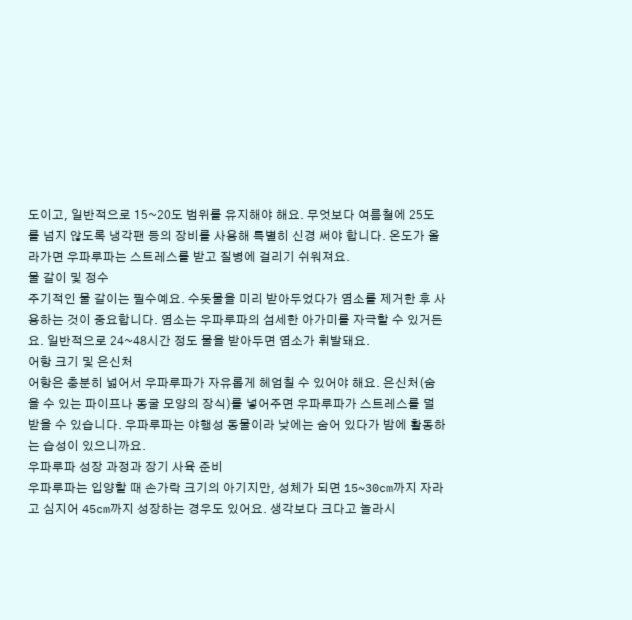도이고, 일반적으로 15~20도 범위를 유지해야 해요. 무엇보다 여름철에 25도를 넘지 않도록 냉각팬 등의 장비를 사용해 특별히 신경 써야 합니다. 온도가 올라가면 우파루파는 스트레스를 받고 질병에 걸리기 쉬워져요.
물 갈이 및 정수
주기적인 물 갈이는 필수예요. 수돗물을 미리 받아두었다가 염소를 제거한 후 사용하는 것이 중요합니다. 염소는 우파루파의 섬세한 아가미를 자극할 수 있거든요. 일반적으로 24~48시간 정도 물을 받아두면 염소가 휘발돼요.
어항 크기 및 은신처
어항은 충분히 넓어서 우파루파가 자유롭게 헤엄칠 수 있어야 해요. 은신처(숨을 수 있는 파이프나 동굴 모양의 장식)를 넣어주면 우파루파가 스트레스를 덜 받을 수 있습니다. 우파루파는 야행성 동물이라 낮에는 숨어 있다가 밤에 활동하는 습성이 있으니까요.
우파루파 성장 과정과 장기 사육 준비
우파루파는 입양할 때 손가락 크기의 아기지만, 성체가 되면 15~30cm까지 자라고 심지어 45cm까지 성장하는 경우도 있어요. 생각보다 크다고 놀라시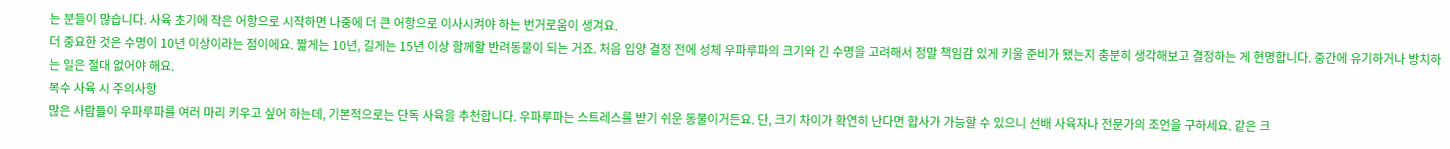는 분들이 많습니다. 사육 초기에 작은 어항으로 시작하면 나중에 더 큰 어항으로 이사시켜야 하는 번거로움이 생겨요.
더 중요한 것은 수명이 10년 이상이라는 점이에요. 짧게는 10년, 길게는 15년 이상 함께할 반려동물이 되는 거죠. 처음 입양 결정 전에 성체 우파루파의 크기와 긴 수명을 고려해서 정말 책임감 있게 키울 준비가 됐는지 충분히 생각해보고 결정하는 게 현명합니다. 중간에 유기하거나 방치하는 일은 절대 없어야 해요.
복수 사육 시 주의사항
많은 사람들이 우파루파를 여러 마리 키우고 싶어 하는데, 기본적으로는 단독 사육을 추천합니다. 우파루파는 스트레스를 받기 쉬운 동물이거든요. 단, 크기 차이가 확연히 난다면 합사가 가능할 수 있으니 선배 사육자나 전문가의 조언을 구하세요. 같은 크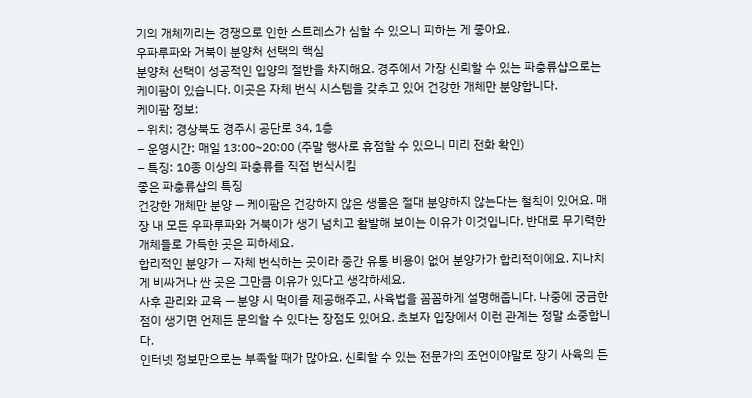기의 개체끼리는 경쟁으로 인한 스트레스가 심할 수 있으니 피하는 게 좋아요.
우파루파와 거북이 분양처 선택의 핵심
분양처 선택이 성공적인 입양의 절반을 차지해요. 경주에서 가장 신뢰할 수 있는 파충류샵으로는 케이팜이 있습니다. 이곳은 자체 번식 시스템을 갖추고 있어 건강한 개체만 분양합니다.
케이팜 정보:
– 위치: 경상북도 경주시 공단로 34, 1층
– 운영시간: 매일 13:00~20:00 (주말 행사로 휴점할 수 있으니 미리 전화 확인)
– 특징: 10종 이상의 파충류를 직접 번식시킴
좋은 파충류샵의 특징
건강한 개체만 분양 — 케이팜은 건강하지 않은 생물은 절대 분양하지 않는다는 철칙이 있어요. 매장 내 모든 우파루파와 거북이가 생기 넘치고 활발해 보이는 이유가 이것입니다. 반대로 무기력한 개체들로 가득한 곳은 피하세요.
합리적인 분양가 — 자체 번식하는 곳이라 중간 유통 비용이 없어 분양가가 합리적이에요. 지나치게 비싸거나 싼 곳은 그만큼 이유가 있다고 생각하세요.
사후 관리와 교육 — 분양 시 먹이를 제공해주고, 사육법을 꼼꼼하게 설명해줍니다. 나중에 궁금한 점이 생기면 언제든 문의할 수 있다는 장점도 있어요. 초보자 입장에서 이런 관계는 정말 소중합니다.
인터넷 정보만으로는 부족할 때가 많아요. 신뢰할 수 있는 전문가의 조언이야말로 장기 사육의 든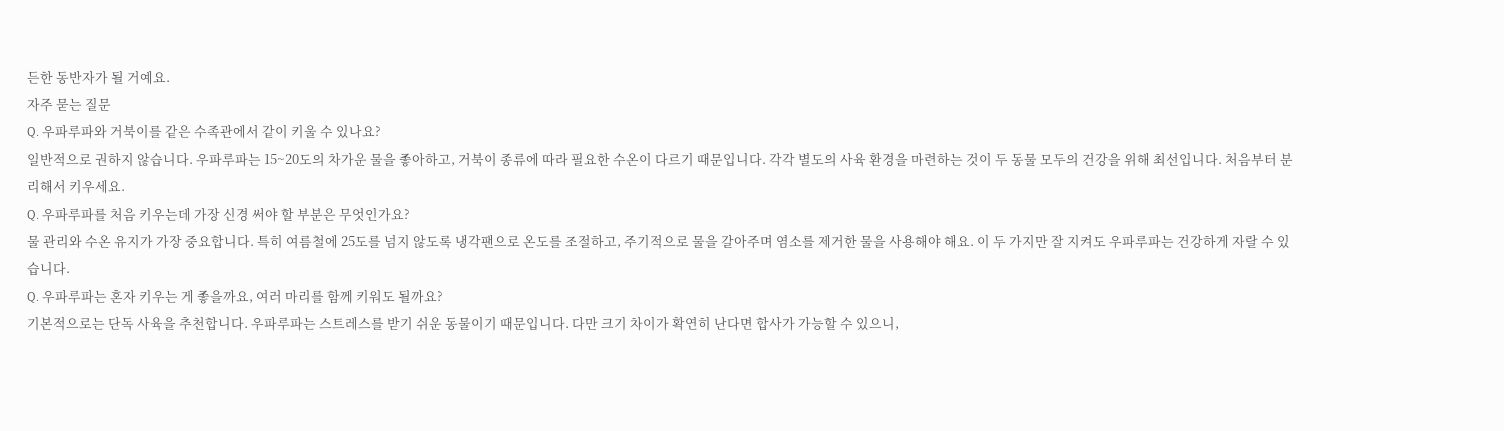든한 동반자가 될 거예요.
자주 묻는 질문
Q. 우파루파와 거북이를 같은 수족관에서 같이 키울 수 있나요?
일반적으로 권하지 않습니다. 우파루파는 15~20도의 차가운 물을 좋아하고, 거북이 종류에 따라 필요한 수온이 다르기 때문입니다. 각각 별도의 사육 환경을 마련하는 것이 두 동물 모두의 건강을 위해 최선입니다. 처음부터 분리해서 키우세요.
Q. 우파루파를 처음 키우는데 가장 신경 써야 할 부분은 무엇인가요?
물 관리와 수온 유지가 가장 중요합니다. 특히 여름철에 25도를 넘지 않도록 냉각팬으로 온도를 조절하고, 주기적으로 물을 갈아주며 염소를 제거한 물을 사용해야 해요. 이 두 가지만 잘 지켜도 우파루파는 건강하게 자랄 수 있습니다.
Q. 우파루파는 혼자 키우는 게 좋을까요, 여러 마리를 함께 키워도 될까요?
기본적으로는 단독 사육을 추천합니다. 우파루파는 스트레스를 받기 쉬운 동물이기 때문입니다. 다만 크기 차이가 확연히 난다면 합사가 가능할 수 있으니,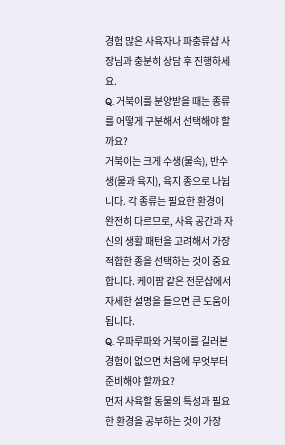경험 많은 사육자나 파충류샵 사장님과 충분히 상담 후 진행하세요.
Q. 거북이를 분양받을 때는 종류를 어떻게 구분해서 선택해야 할까요?
거북이는 크게 수생(물속), 반수생(물과 육지), 육지 종으로 나뉩니다. 각 종류는 필요한 환경이 완전히 다르므로, 사육 공간과 자신의 생활 패턴을 고려해서 가장 적합한 종을 선택하는 것이 중요합니다. 케이팜 같은 전문샵에서 자세한 설명을 들으면 큰 도움이 됩니다.
Q. 우파루파와 거북이를 길러본 경험이 없으면 처음에 무엇부터 준비해야 할까요?
먼저 사육할 동물의 특성과 필요한 환경을 공부하는 것이 가장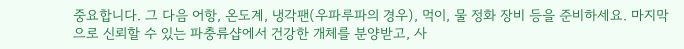중요합니다. 그 다음 어항, 온도계, 냉각팬(우파루파의 경우), 먹이, 물 정화 장비 등을 준비하세요. 마지막으로 신뢰할 수 있는 파충류샵에서 건강한 개체를 분양받고, 사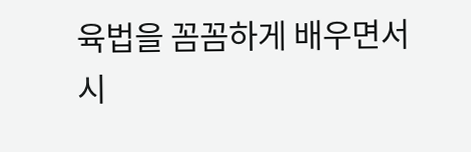육법을 꼼꼼하게 배우면서 시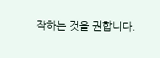작하는 것을 권합니다.